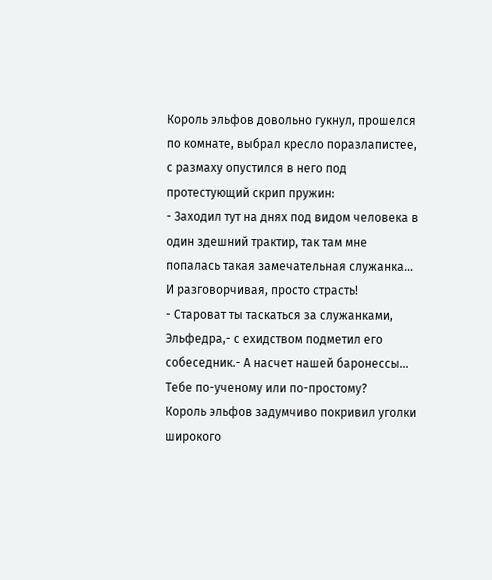Король эльфов довольно гукнул, прошелся по комнате, выбрал кресло поразлапистее, с размаху опустился в него под протестующий скрип пружин:
- Заходил тут на днях под видом человека в один здешний трактир, так там мне попалась такая замечательная служанка... И разговорчивая, просто страсть!
- Староват ты таскаться за служанками, Эльфедра,- с ехидством подметил его собеседник.- А насчет нашей баронессы... Тебе по-ученому или по-простому?
Король эльфов задумчиво покривил уголки широкого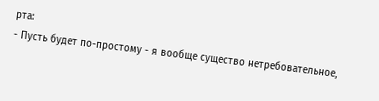рта:
- Пусть будет по-простому - я вообще существо нетребовательное,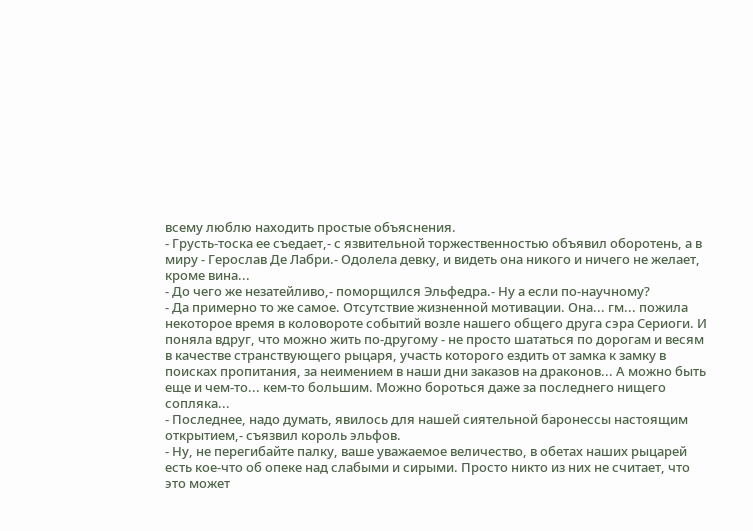всему люблю находить простые объяснения.
- Грусть-тоска ее съедает,- с язвительной торжественностью объявил оборотень, а в миру - Герослав Де Лабри.- Одолела девку, и видеть она никого и ничего не желает, кроме вина...
- До чего же незатейливо,- поморщился Эльфедра.- Ну а если по-научному?
- Да примерно то же самое. Отсутствие жизненной мотивации. Она... гм... пожила некоторое время в коловороте событий возле нашего общего друга сэра Сериоги. И поняла вдруг, что можно жить по-другому - не просто шататься по дорогам и весям в качестве странствующего рыцаря, участь которого ездить от замка к замку в поисках пропитания, за неимением в наши дни заказов на драконов... А можно быть еще и чем-то... кем-то большим. Можно бороться даже за последнего нищего сопляка...
- Последнее, надо думать, явилось для нашей сиятельной баронессы настоящим открытием,- съязвил король эльфов.
- Ну, не перегибайте палку, ваше уважаемое величество, в обетах наших рыцарей есть кое-что об опеке над слабыми и сирыми. Просто никто из них не считает, что это может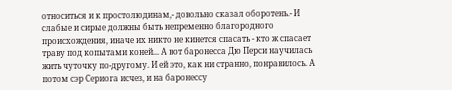относиться и к простолюдинам,- довольно сказал оборотень.- И слабые и сирые должны быть непременно благородного происхождения, иначе их никто не кинется спасать - кто ж спасает траву под копытами коней... А вот баронесса Дю Перси научилась жить чуточку по-другому. И ей это, как ни странно, понравилось. А потом сэр Сериога исчез, и на баронессу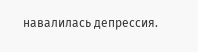навалилась депрессия.